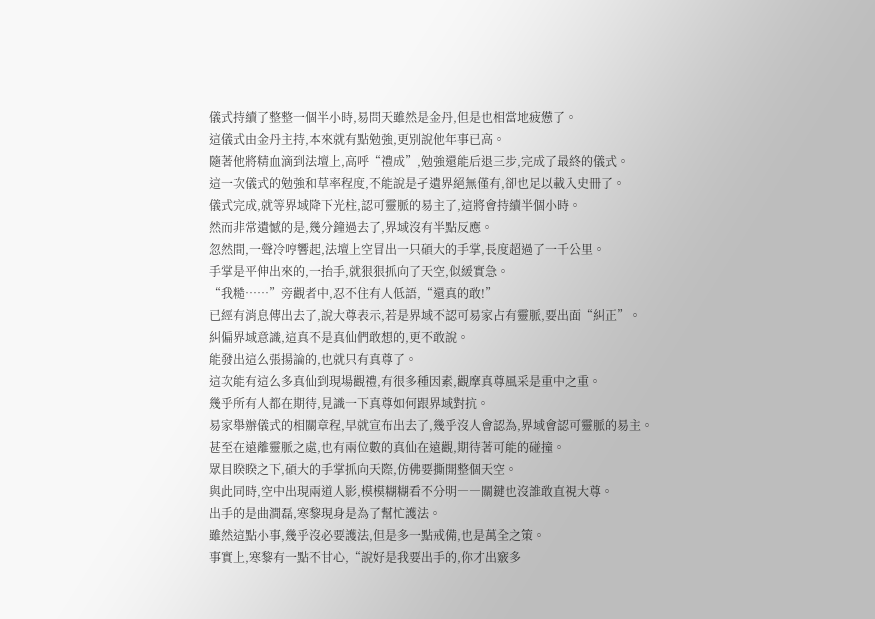儀式持續了整整一個半小時,易問天雖然是金丹,但是也相當地疲憊了。
這儀式由金丹主持,本來就有點勉強,更別說他年事已高。
隨著他將精血滴到法壇上,高呼“禮成”,勉強還能后退三步,完成了最終的儀式。
這一次儀式的勉強和草率程度,不能說是孑遺界絕無僅有,卻也足以載入史冊了。
儀式完成,就等界域降下光柱,認可靈脈的易主了,這將會持續半個小時。
然而非常遺憾的是,幾分鐘過去了,界域沒有半點反應。
忽然間,一聲冷哼響起,法壇上空冒出一只碩大的手掌,長度超過了一千公里。
手掌是平伸出來的,一抬手,就狠狠抓向了天空,似緩實急。
“我糙……”旁觀者中,忍不住有人低語,“還真的敢!”
已經有消息傳出去了,說大尊表示,若是界域不認可易家占有靈脈,要出面“糾正”。
糾偏界域意識,這真不是真仙們敢想的,更不敢說。
能發出這么張揚論的,也就只有真尊了。
這次能有這么多真仙到現場觀禮,有很多種因素,觀摩真尊風采是重中之重。
幾乎所有人都在期待,見識一下真尊如何跟界域對抗。
易家舉辦儀式的相關章程,早就宣布出去了,幾乎沒人會認為,界域會認可靈脈的易主。
甚至在遠離靈脈之處,也有兩位數的真仙在遠觀,期待著可能的碰撞。
眾目睽睽之下,碩大的手掌抓向天際,仿佛要撕開整個天空。
與此同時,空中出現兩道人影,模模糊糊看不分明――關鍵也沒誰敢直視大尊。
出手的是曲澗磊,寒黎現身是為了幫忙護法。
雖然這點小事,幾乎沒必要護法,但是多一點戒備,也是萬全之策。
事實上,寒黎有一點不甘心,“說好是我要出手的,你才出竅多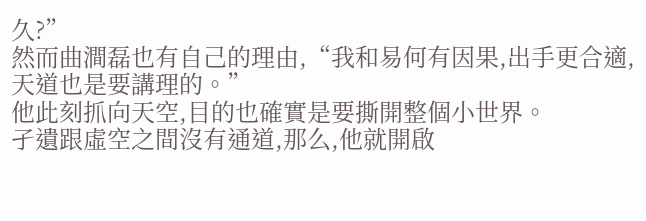久?”
然而曲澗磊也有自己的理由,“我和易何有因果,出手更合適,天道也是要講理的。”
他此刻抓向天空,目的也確實是要撕開整個小世界。
孑遺跟虛空之間沒有通道,那么,他就開啟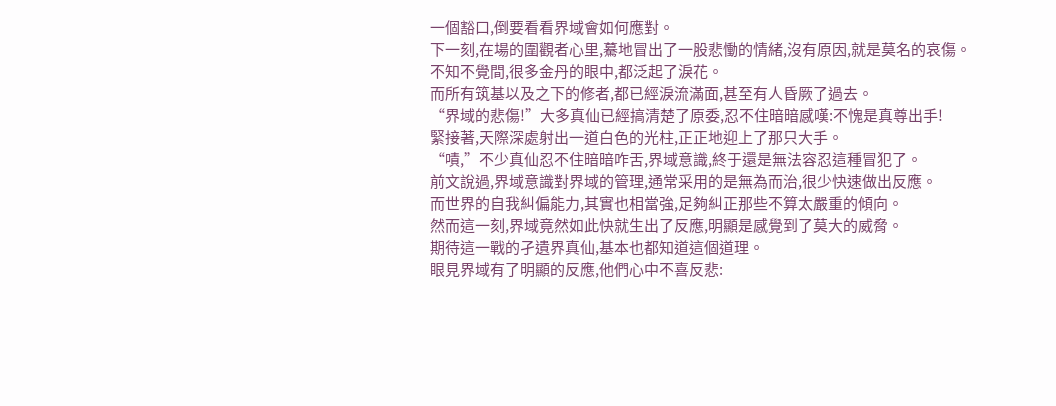一個豁口,倒要看看界域會如何應對。
下一刻,在場的圍觀者心里,驀地冒出了一股悲慟的情緒,沒有原因,就是莫名的哀傷。
不知不覺間,很多金丹的眼中,都泛起了淚花。
而所有筑基以及之下的修者,都已經淚流滿面,甚至有人昏厥了過去。
“界域的悲傷!”大多真仙已經搞清楚了原委,忍不住暗暗感嘆:不愧是真尊出手!
緊接著,天際深處射出一道白色的光柱,正正地迎上了那只大手。
“嘖,”不少真仙忍不住暗暗咋舌,界域意識,終于還是無法容忍這種冒犯了。
前文說過,界域意識對界域的管理,通常采用的是無為而治,很少快速做出反應。
而世界的自我糾偏能力,其實也相當強,足夠糾正那些不算太嚴重的傾向。
然而這一刻,界域竟然如此快就生出了反應,明顯是感覺到了莫大的威脅。
期待這一戰的孑遺界真仙,基本也都知道這個道理。
眼見界域有了明顯的反應,他們心中不喜反悲: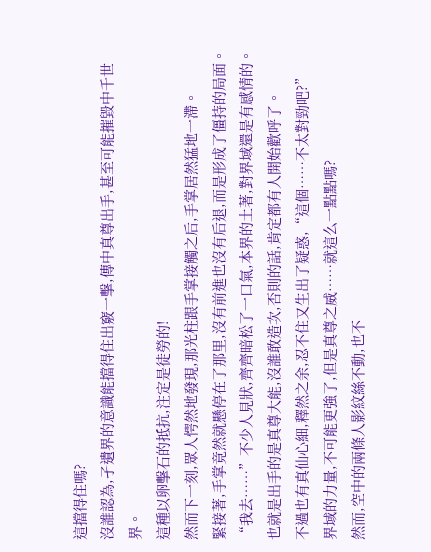這擋得住嗎?
沒誰認為,孑遺界的意識能擋得住出竅一擊,傳中真尊出手,甚至可能摧毀中千世界。
這種以卵擊石的抵抗,注定是徒勞的!
然而下一刻,眾人愕然地發現,那光柱跟手掌接觸之后,手掌居然猛地一滯。
緊接著,手掌竟然就懸停在了那里,沒有前進也沒有后退,而是形成了僵持的局面。
“我去……”不少人見狀,齊齊暗松了一口氣,本界的土著,對界域還是有感情的。
也就是出手的是真尊大能,沒誰敢造次,否則的話,肯定都有人開始歡呼了。
不過也有真仙心細,釋然之余,忍不住又生出了疑惑,“這個……不太對勁吧?”
界域的力量,不可能更強了,但是真尊之威……就這么一點點嗎?
然而,空中的兩條人影紋絲不動,也不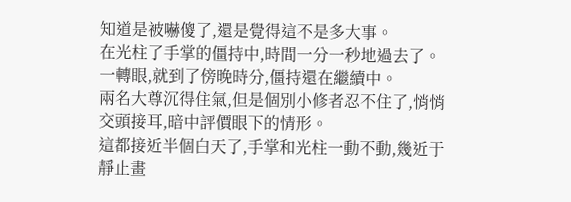知道是被嚇傻了,還是覺得這不是多大事。
在光柱了手掌的僵持中,時間一分一秒地過去了。
一轉眼,就到了傍晚時分,僵持還在繼續中。
兩名大尊沉得住氣,但是個別小修者忍不住了,悄悄交頭接耳,暗中評價眼下的情形。
這都接近半個白天了,手掌和光柱一動不動,幾近于靜止畫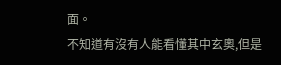面。
不知道有沒有人能看懂其中玄奧,但是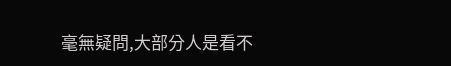毫無疑問,大部分人是看不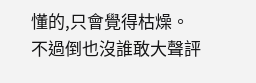懂的,只會覺得枯燥。
不過倒也沒誰敢大聲評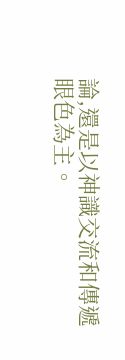論,還是以神識交流和傳遞眼色為主。